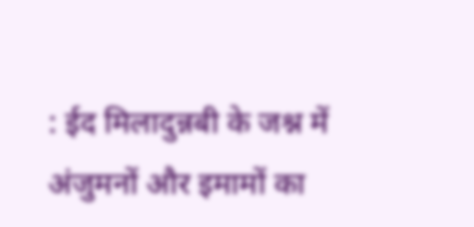: ईद मिलादुन्नबी के जश्न में अंजुमनों और इमामों का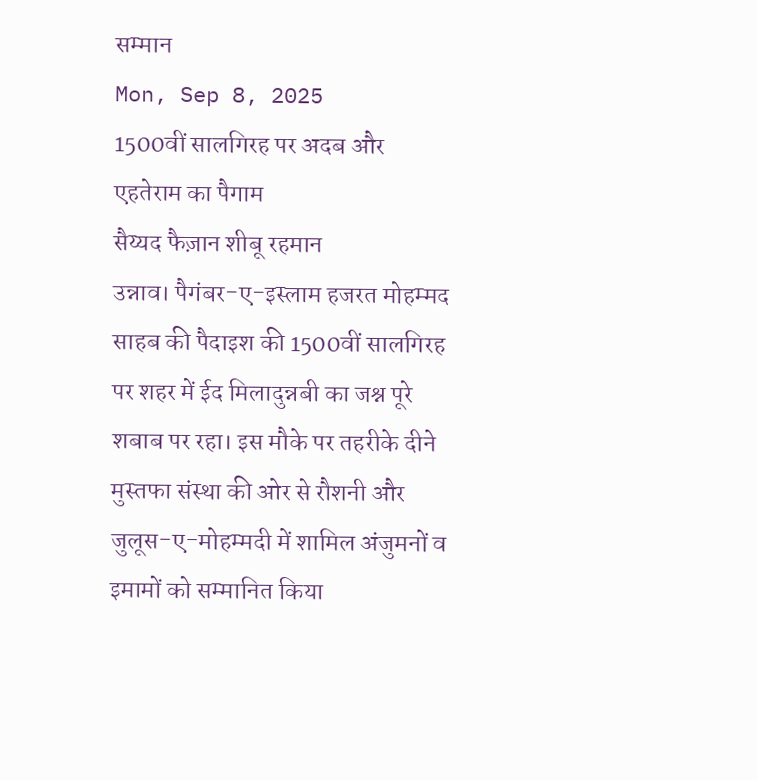सम्मान
Mon, Sep 8, 2025
1500वीं सालगिरह पर अदब और एहतेराम का पैगाम
सैय्यद फैज़ान शीबू रहमान
उन्नाव। पैगंबर-ए-इस्लाम हजरत मोहम्मद साहब की पैदाइश की 1500वीं सालगिरह पर शहर में ईद मिलादुन्नबी का जश्न पूरे शबाब पर रहा। इस मौके पर तहरीके दीने मुस्तफा संस्था की ओर से रौशनी और जुलूस-ए-मोहम्मदी में शामिल अंजुमनों व इमामों को सम्मानित किया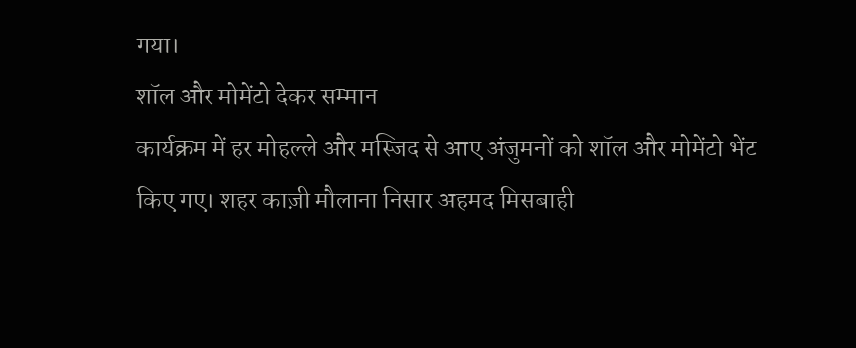गया।
शॉल और मोमेंटो देकर सम्मान
कार्यक्रम में हर मोहल्ले और मस्जिद से आए अंजुमनों को शॉल और मोमेंटो भेंट किए गए। शहर काज़ी मौलाना निसार अहमद मिसबाही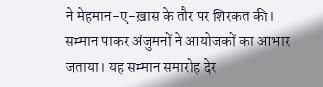ने मेहमान-ए-ख़ास के तौर पर शिरकत की। सम्मान पाकर अंजुमनों ने आयोजकों का आभार जताया। यह सम्मान समारोह देर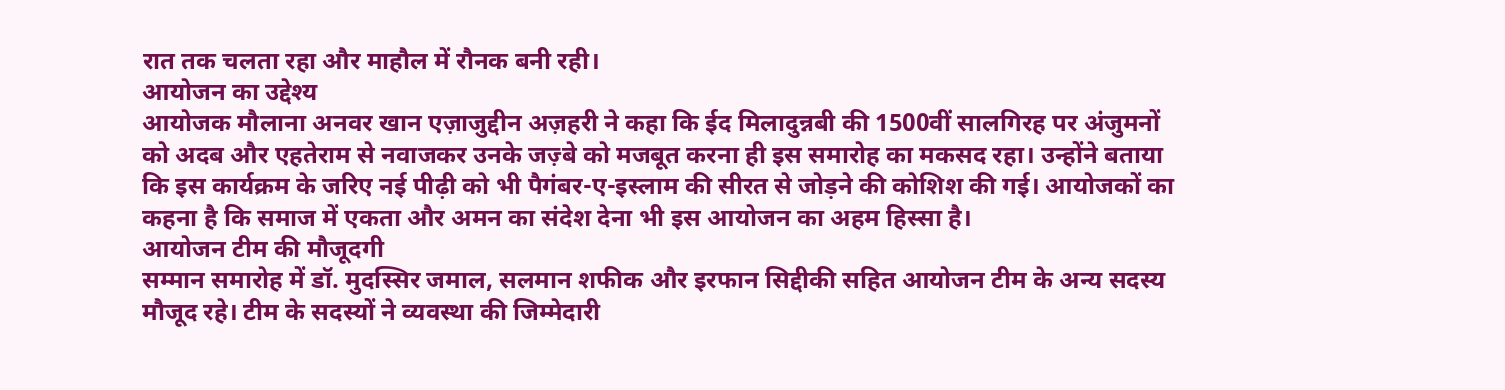रात तक चलता रहा और माहौल में रौनक बनी रही।
आयोजन का उद्देश्य
आयोजक मौलाना अनवर खान एज़ाजुद्दीन अज़हरी ने कहा कि ईद मिलादुन्नबी की 1500वीं सालगिरह पर अंजुमनों को अदब और एहतेराम से नवाजकर उनके जज़्बे को मजबूत करना ही इस समारोह का मकसद रहा। उन्होंने बताया कि इस कार्यक्रम के जरिए नई पीढ़ी को भी पैगंबर-ए-इस्लाम की सीरत से जोड़ने की कोशिश की गई। आयोजकों का कहना है कि समाज में एकता और अमन का संदेश देना भी इस आयोजन का अहम हिस्सा है।
आयोजन टीम की मौजूदगी
सम्मान समारोह में डॉ. मुदस्सिर जमाल, सलमान शफीक और इरफान सिद्दीकी सहित आयोजन टीम के अन्य सदस्य मौजूद रहे। टीम के सदस्यों ने व्यवस्था की जिम्मेदारी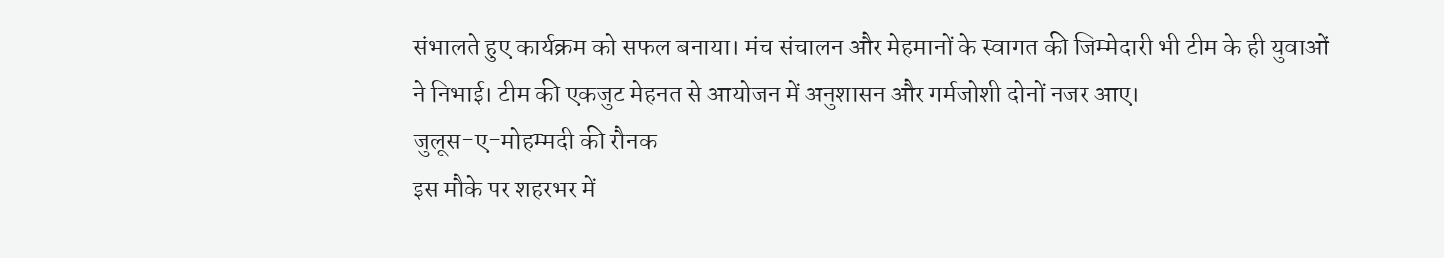संभालते हुए कार्यक्रम को सफल बनाया। मंच संचालन और मेहमानों के स्वागत की जिम्मेदारी भी टीम के ही युवाओं ने निभाई। टीम की एकजुट मेहनत से आयोजन में अनुशासन और गर्मजोशी दोनों नजर आए।
जुलूस-ए-मोहम्मदी की रौनक
इस मौके पर शहरभर में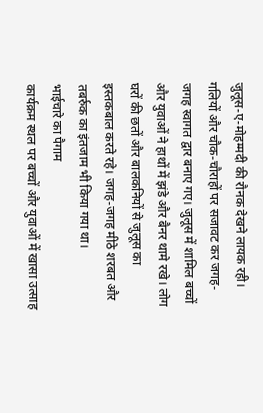जुलूस-ए-मोहम्मदी की रौनक देखने लायक रही। गलियों और चौक-चौराहों पर सजावट कर जगह-जगह स्वागत द्वार बनाए गए। जुलूस में शामिल बच्चों और युवाओं ने हाथों में झंडे और बैनर थामे रखे। लोग घरों की छतों और बालकनियों से जुलूस का इस्तकबाल करते रहे। जगह-जगह मीठे शरबत और तबर्रुक का इंतजाम भी किया गया था।
भाईचारे का पैगाम
कार्यक्रम स्थल पर बच्चों और युवाओं में खासा उत्साह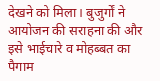देखने को मिला। बुजुर्गों ने आयोजन की सराहना की और इसे भाईचारे व मोहब्बत का पैगाम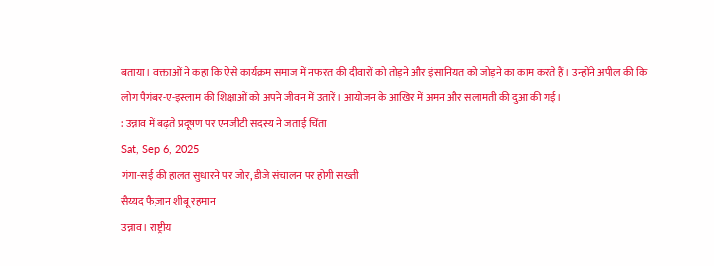बताया। वक्ताओं ने कहा कि ऐसे कार्यक्रम समाज में नफरत की दीवारों को तोड़ने और इंसानियत को जोड़ने का काम करते हैं। उन्होंने अपील की कि लोग पैगंबर-ए-इस्लाम की शिक्षाओं को अपने जीवन में उतारें। आयोजन के आखिर में अमन और सलामती की दुआ की गई।
: उन्नाव में बढ़ते प्रदूषण पर एनजीटी सदस्य ने जताई चिंता
Sat, Sep 6, 2025
गंगा-सई की हालत सुधारने पर जोर, डीजे संचालन पर होगी सख्ती
सैय्यद फैज़ान शीबू रहमान
उन्नाव। राष्ट्रीय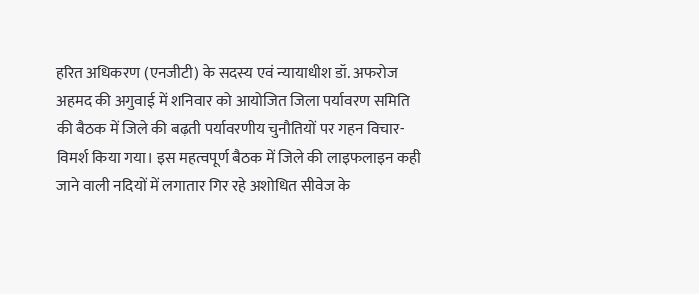हरित अधिकरण (एनजीटी) के सदस्य एवं न्यायाधीश डॉ. अफरोज अहमद की अगुवाई में शनिवार को आयोजित जिला पर्यावरण समिति की बैठक में जिले की बढ़ती पर्यावरणीय चुनौतियों पर गहन विचार-विमर्श किया गया। इस महत्वपूर्ण बैठक में जिले की लाइफलाइन कही जाने वाली नदियों में लगातार गिर रहे अशोधित सीवेज के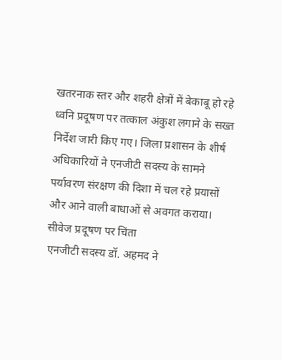खतरनाक स्तर और शहरी क्षेत्रों में बेकाबू हो रहे ध्वनि प्रदूषण पर तत्काल अंकुश लगाने के सख्त निर्देश जारी किए गए। जिला प्रशासन के शीर्ष अधिकारियों ने एनजीटी सदस्य के सामने पर्यावरण संरक्षण की दिशा में चल रहे प्रयासों और आने वाली बाधाओं से अवगत कराया।
सीवेज प्रदूषण पर चिंता
एनजीटी सदस्य डॉ. अहमद ने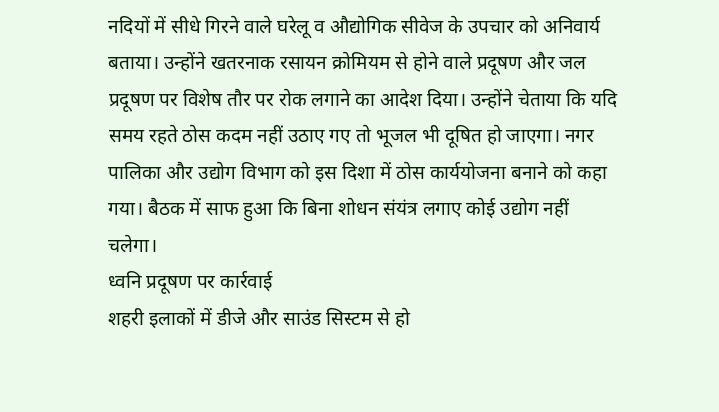नदियों में सीधे गिरने वाले घरेलू व औद्योगिक सीवेज के उपचार को अनिवार्य बताया। उन्होंने खतरनाक रसायन क्रोमियम से होने वाले प्रदूषण और जल प्रदूषण पर विशेष तौर पर रोक लगाने का आदेश दिया। उन्होंने चेताया कि यदि समय रहते ठोस कदम नहीं उठाए गए तो भूजल भी दूषित हो जाएगा। नगर पालिका और उद्योग विभाग को इस दिशा में ठोस कार्ययोजना बनाने को कहा गया। बैठक में साफ हुआ कि बिना शोधन संयंत्र लगाए कोई उद्योग नहीं चलेगा।
ध्वनि प्रदूषण पर कार्रवाई
शहरी इलाकों में डीजे और साउंड सिस्टम से हो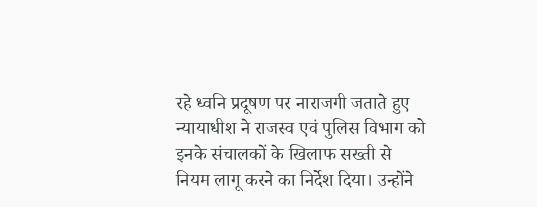रहे ध्वनि प्रदूषण पर नाराजगी जताते हुए न्यायाधीश ने राजस्व एवं पुलिस विभाग को इनके संचालकों के खिलाफ सख्ती से नियम लागू करने का निर्देश दिया। उन्होंने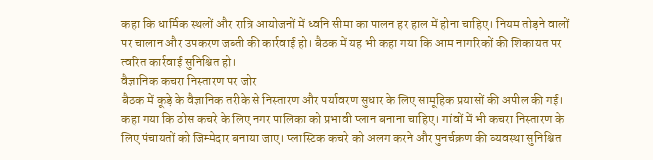कहा कि धार्मिक स्थलों और रात्रि आयोजनों में ध्वनि सीमा का पालन हर हाल में होना चाहिए। नियम तोड़ने वालों पर चालान और उपकरण जब्ती की कार्रवाई हो। बैठक में यह भी कहा गया कि आम नागरिकों की शिकायत पर त्वरित कार्रवाई सुनिश्चित हो।
वैज्ञानिक कचरा निस्तारण पर जोर
बैठक में कूड़े के वैज्ञानिक तरीके से निस्तारण और पर्यावरण सुधार के लिए सामूहिक प्रयासों की अपील की गई। कहा गया कि ठोस कचरे के लिए नगर पालिका को प्रभावी प्लान बनाना चाहिए। गांवों में भी कचरा निस्तारण के लिए पंचायतों को जिम्मेदार बनाया जाए। प्लास्टिक कचरे को अलग करने और पुनर्चक्रण की व्यवस्था सुनिश्चित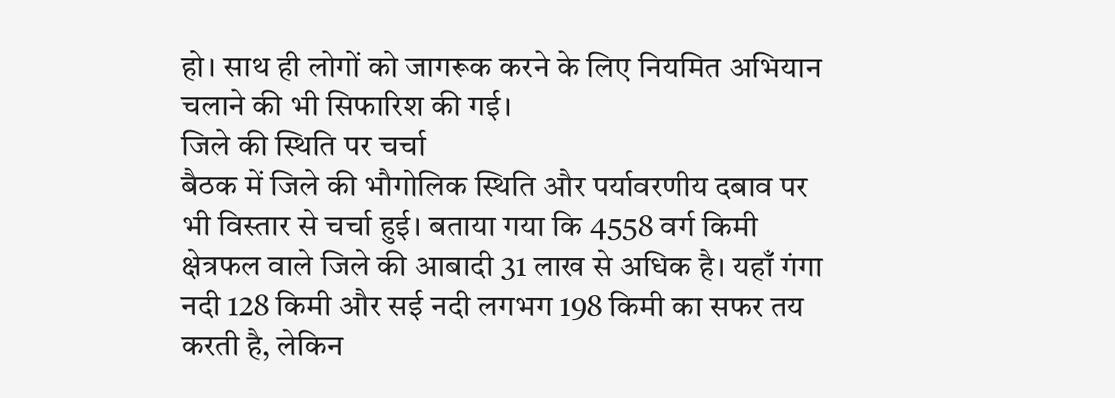हो। साथ ही लोगों को जागरूक करने के लिए नियमित अभियान चलाने की भी सिफारिश की गई।
जिले की स्थिति पर चर्चा
बैठक में जिले की भौगोलिक स्थिति और पर्यावरणीय दबाव पर भी विस्तार से चर्चा हुई। बताया गया कि 4558 वर्ग किमी क्षेत्रफल वाले जिले की आबादी 31 लाख से अधिक है। यहाँ गंगा नदी 128 किमी और सई नदी लगभग 198 किमी का सफर तय करती है, लेकिन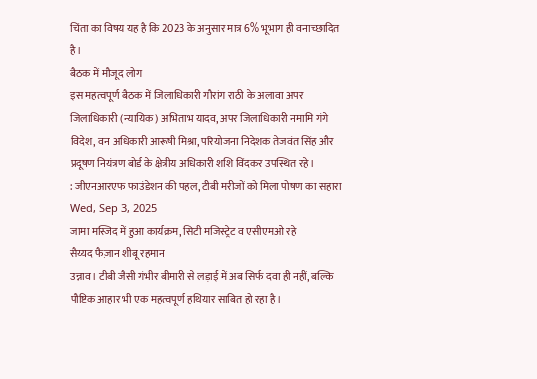चिंता का विषय यह है कि 2023 के अनुसार मात्र 6% भूभाग ही वनाच्छादित है।
बैठक में मौजूद लोग
इस महत्वपूर्ण बैठक में जिलाधिकारी गौरांग राठी के अलावा अपर जिलाधिकारी (न्यायिक) अभिताभ यादव, अपर जिलाधिकारी नमामि गंगे विदेश, वन अधिकारी आरूषी मिश्रा, परियोजना निदेशक तेजवंत सिंह और प्रदूषण नियंत्रण बोर्ड के क्षेत्रीय अधिकारी शशि विंदकर उपस्थित रहे।
: जीएनआरएफ फाउंडेशन की पहल, टीबी मरीजों को मिला पोषण का सहारा
Wed, Sep 3, 2025
जामा मस्जिद में हुआ कार्यक्रम, सिटी मजिस्ट्रेट व एसीएमओ रहे
सैय्यद फैज़ान शीबू रहमान
उन्नाव। टीबी जैसी गंभीर बीमारी से लड़ाई में अब सिर्फ दवा ही नहीं, बल्कि पौष्टिक आहार भी एक महत्वपूर्ण हथियार साबित हो रहा है।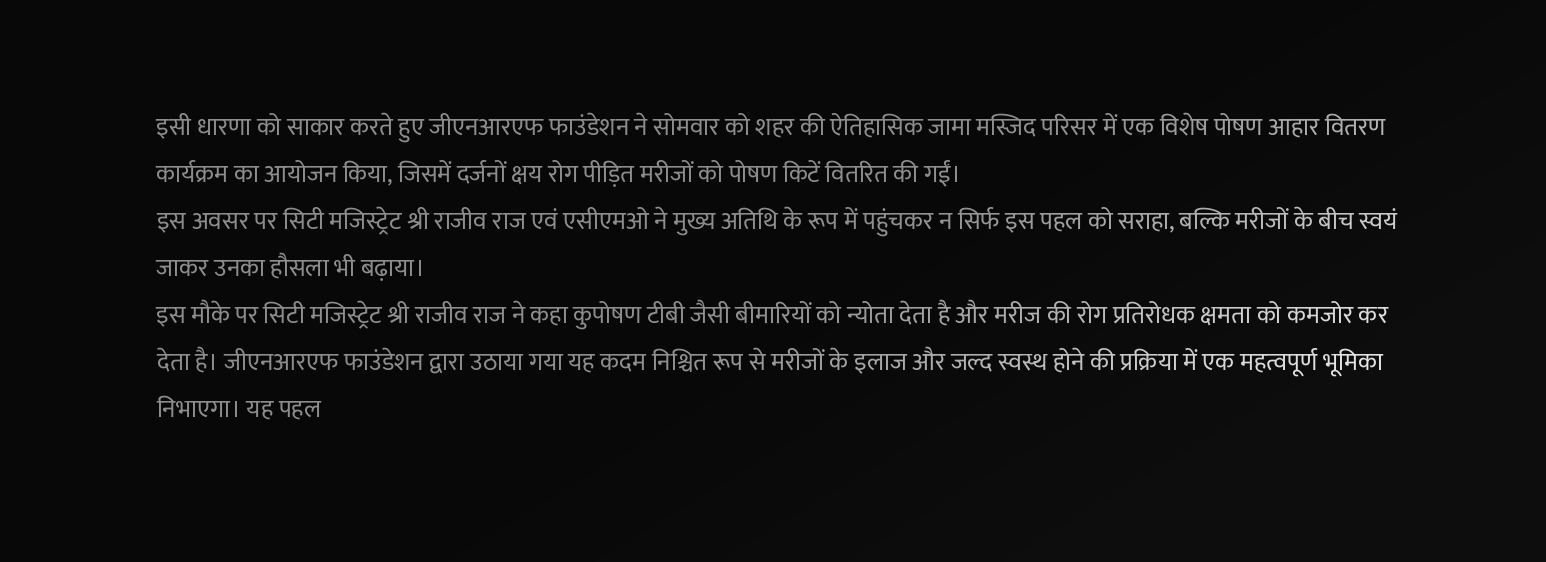इसी धारणा को साकार करते हुए जीएनआरएफ फाउंडेशन ने सोमवार को शहर की ऐतिहासिक जामा मस्जिद परिसर में एक विशेष पोषण आहार वितरण कार्यक्रम का आयोजन किया, जिसमें दर्जनों क्षय रोग पीड़ित मरीजों को पोषण किटें वितरित की गईं।
इस अवसर पर सिटी मजिस्ट्रेट श्री राजीव राज एवं एसीएमओ ने मुख्य अतिथि के रूप में पहुंचकर न सिर्फ इस पहल को सराहा, बल्कि मरीजों के बीच स्वयं जाकर उनका हौसला भी बढ़ाया।
इस मौके पर सिटी मजिस्ट्रेट श्री राजीव राज ने कहा कुपोषण टीबी जैसी बीमारियों को न्योता देता है और मरीज की रोग प्रतिरोधक क्षमता को कमजोर कर देता है। जीएनआरएफ फाउंडेशन द्वारा उठाया गया यह कदम निश्चित रूप से मरीजों के इलाज और जल्द स्वस्थ होने की प्रक्रिया में एक महत्वपूर्ण भूमिका निभाएगा। यह पहल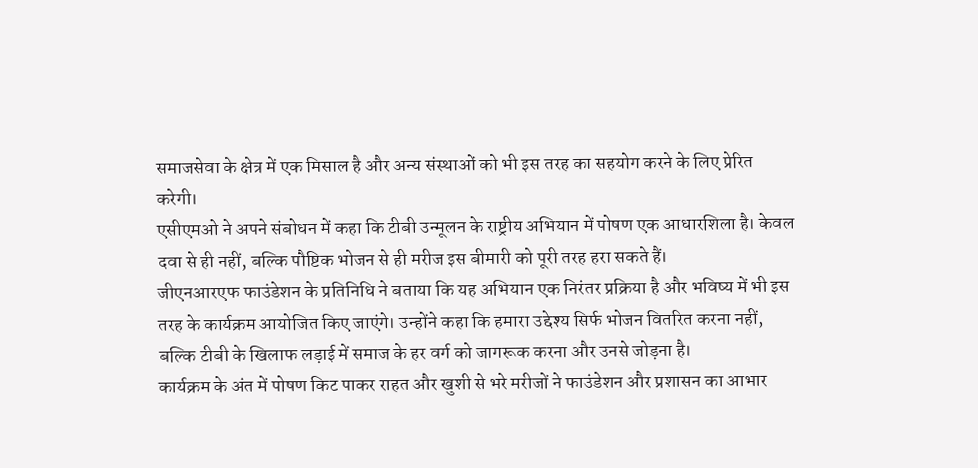समाजसेवा के क्षेत्र में एक मिसाल है और अन्य संस्थाओं को भी इस तरह का सहयोग करने के लिए प्रेरित करेगी।
एसीएमओ ने अपने संबोधन में कहा कि टीबी उन्मूलन के राष्ट्रीय अभियान में पोषण एक आधारशिला है। केवल दवा से ही नहीं, बल्कि पौष्टिक भोजन से ही मरीज इस बीमारी को पूरी तरह हरा सकते हैं।
जीएनआरएफ फाउंडेशन के प्रतिनिधि ने बताया कि यह अभियान एक निरंतर प्रक्रिया है और भविष्य में भी इस तरह के कार्यक्रम आयोजित किए जाएंगे। उन्होंने कहा कि हमारा उद्देश्य सिर्फ भोजन वितरित करना नहीं, बल्कि टीबी के खिलाफ लड़ाई में समाज के हर वर्ग को जागरूक करना और उनसे जोड़ना है।
कार्यक्रम के अंत में पोषण किट पाकर राहत और खुशी से भरे मरीजों ने फाउंडेशन और प्रशासन का आभार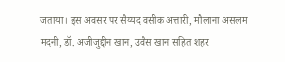जताया। इस अवसर पर सैय्यद वसीक अत्तारी, मौलाना असलम मदनी, डॉ. अजीजुद्दीन खान, उवैस खान सहित शहर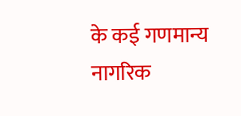के कई गणमान्य नागरिक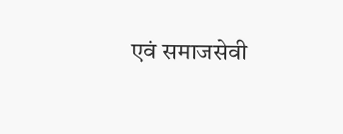एवं समाजसेवी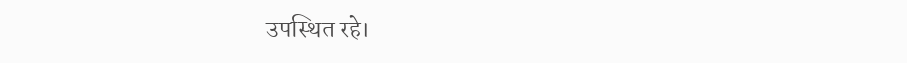उपस्थित रहे।